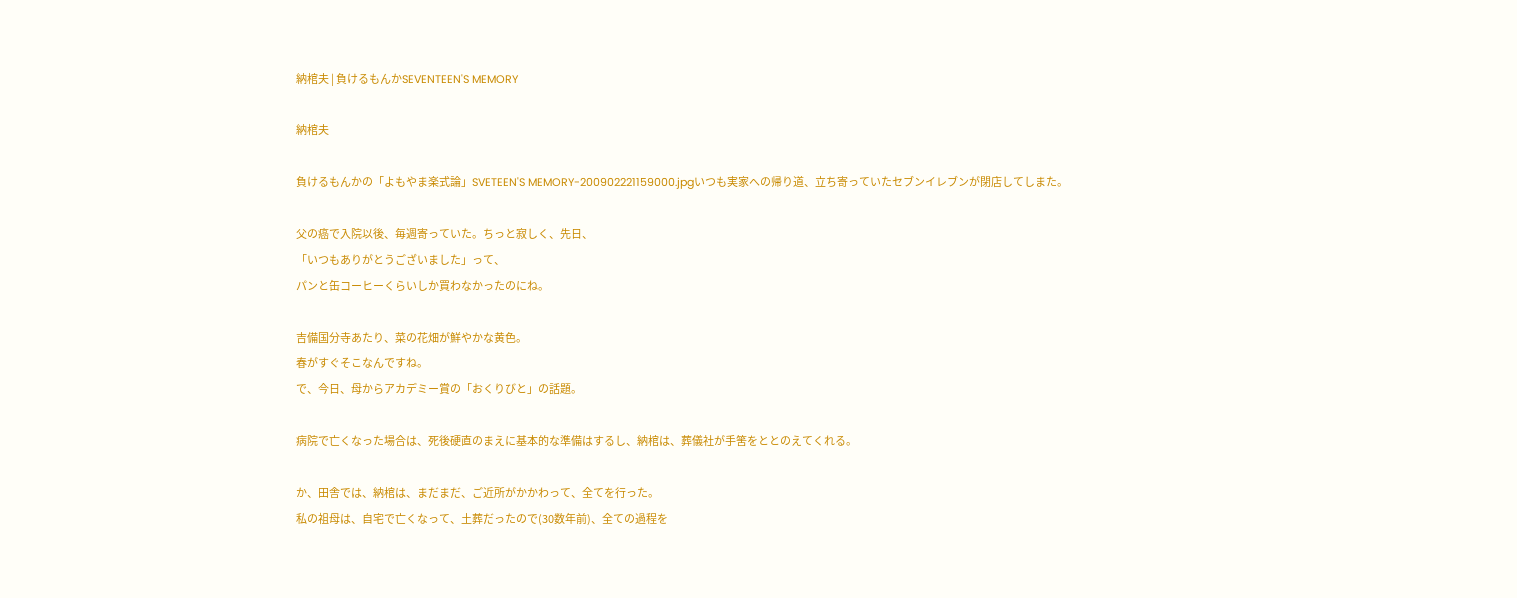納棺夫 | 負けるもんかSEVENTEEN'S MEMORY

納棺夫

負けるもんかの「よもやま楽式論」SVETEEN'S MEMORY-200902221159000.jpgいつも実家への帰り道、立ち寄っていたセブンイレブンが閉店してしまた。

父の癌で入院以後、毎週寄っていた。ちっと寂しく、先日、
「いつもありがとうございました」って、
パンと缶コーヒーくらいしか買わなかったのにね。

吉備国分寺あたり、菜の花畑が鮮やかな黄色。
春がすぐそこなんですね。
で、今日、母からアカデミー賞の「おくりびと」の話題。

病院で亡くなった場合は、死後硬直のまえに基本的な準備はするし、納棺は、葬儀社が手筈をととのえてくれる。

か、田舎では、納棺は、まだまだ、ご近所がかかわって、全てを行った。
私の祖母は、自宅で亡くなって、土葬だったので(30数年前)、全ての過程を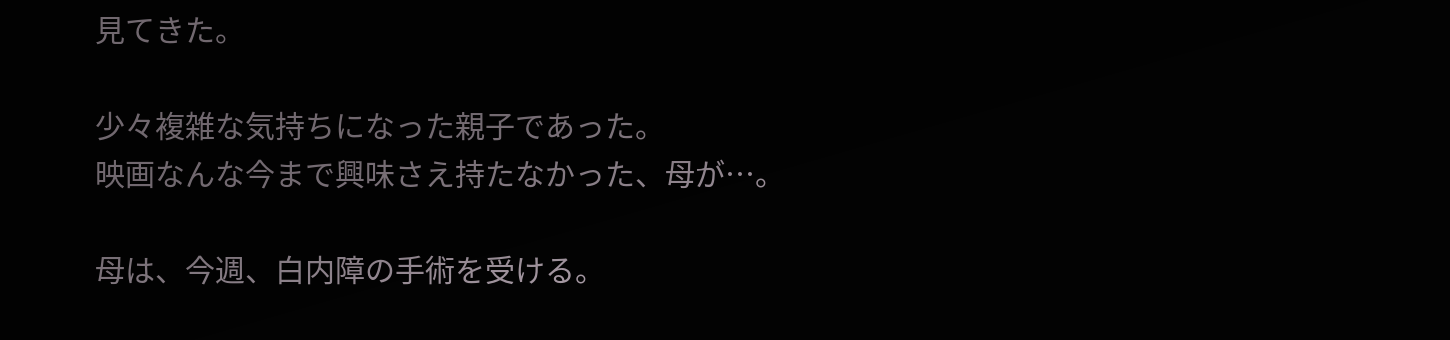見てきた。

少々複雑な気持ちになった親子であった。
映画なんな今まで興味さえ持たなかった、母が…。

母は、今週、白内障の手術を受ける。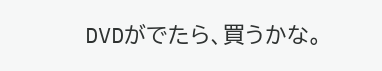DVDがでたら、買うかな。